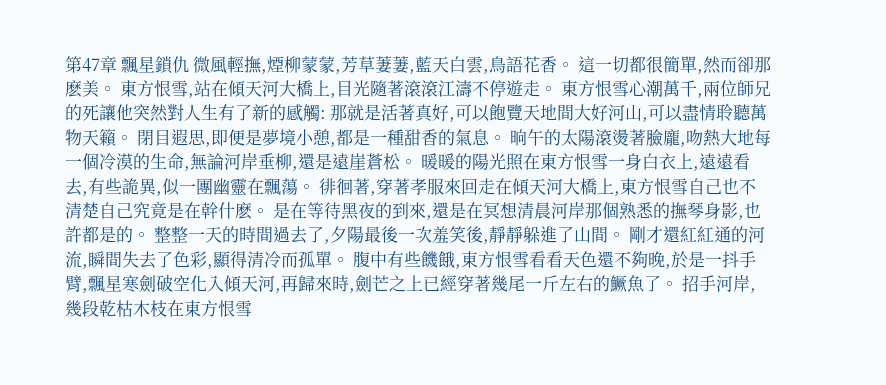第47章 飄星鎖仇 微風輕撫,煙柳蒙蒙,芳草萋萋,藍天白雲,鳥語花香。 這一切都很簡單,然而卻那麽美。 東方恨雪,站在傾天河大橋上,目光隨著滾滾江濤不停遊走。 東方恨雪心潮萬千,兩位師兄的死讓他突然對人生有了新的感觸: 那就是活著真好,可以飽覽天地間大好河山,可以盡情聆聽萬物天籟。 閉目遐思,即便是夢境小憩,都是一種甜香的氣息。 晌午的太陽滾燙著臉龐,吻熱大地每一個冷漠的生命,無論河岸垂柳,還是遠崖蒼松。 暖暖的陽光照在東方恨雪一身白衣上,遠遠看去,有些詭異,似一團幽靈在飄蕩。 徘徊著,穿著孝服來回走在傾天河大橋上,東方恨雪自己也不清楚自己究竟是在幹什麽。 是在等待黑夜的到來,還是在冥想清晨河岸那個熟悉的撫琴身影,也許都是的。 整整一天的時間過去了,夕陽最後一次羞笑後,靜靜躲進了山間。 剛才還紅紅通的河流,瞬間失去了色彩,顯得清冷而孤單。 腹中有些饑餓,東方恨雪看看天色還不夠晚,於是一抖手臂,飄星寒劍破空化入傾天河,再歸來時,劍芒之上已經穿著幾尾一斤左右的鱖魚了。 招手河岸,幾段乾枯木枝在東方恨雪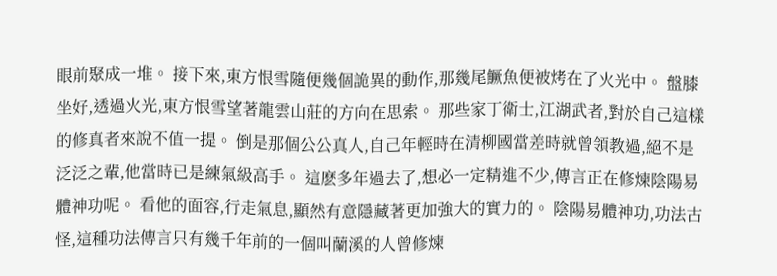眼前聚成一堆。 接下來,東方恨雪隨便幾個詭異的動作,那幾尾鱖魚便被烤在了火光中。 盤膝坐好,透過火光,東方恨雪望著龍雲山莊的方向在思索。 那些家丁衛士,江湖武者,對於自己這樣的修真者來說不值一提。 倒是那個公公真人,自己年輕時在清柳國當差時就曾領教過,絕不是泛泛之輩,他當時已是練氣級高手。 這麽多年過去了,想必一定精進不少,傳言正在修煉陰陽易體神功呢。 看他的面容,行走氣息,顯然有意隱藏著更加強大的實力的。 陰陽易體神功,功法古怪,這種功法傳言只有幾千年前的一個叫蘭溪的人曾修煉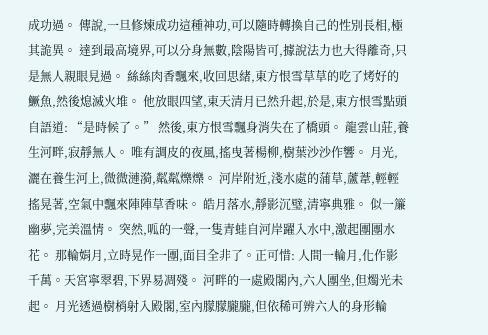成功過。 傳說,一旦修煉成功這種神功,可以隨時轉換自己的性別長相,極其詭異。 達到最高境界,可以分身無數,陰陽皆可,據說法力也大得離奇,只是無人親眼見過。 絲絲肉香飄來,收回思緒,東方恨雪草草的吃了烤好的鱖魚,然後熄滅火堆。 他放眼四望,東天清月已然升起,於是,東方恨雪點頭自語道: “是時候了。” 然後,東方恨雪飄身消失在了橋頭。 龍雲山莊,養生河畔,寂靜無人。 唯有調皮的夜風,搖曳著楊柳,樹葉沙沙作響。 月光,灑在養生河上,微微漣漪,粼粼爍爍。 河岸附近,淺水處的蒲草,蘆葦,輕輕搖晃著,空氣中飄來陣陣草香味。 皓月落水,靜影沉璧,清寧典雅。 似一簾幽夢,完美溫情。 突然,呱的一聲,一隻青蛙自河岸躍入水中,激起團團水花。 那輪娟月,立時晃作一團,面目全非了。正可惜: 人間一輪月,化作影千萬。天宮寧翠碧,下界易凋殘。 河畔的一處殿閣內,六人團坐,但燭光未起。 月光透過樹梢射入殿閣,室內朦朦朧朧,但依稀可辨六人的身形輪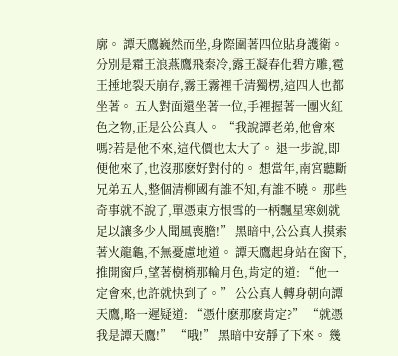廓。 譚天鷹巍然而坐,身際圍著四位貼身護衛。 分別是霜王浪燕鷹飛秦冷,露王凝春化碧方雕,雹王捶地裂天崩存,霧王霧裡千清獨楞,這四人也都坐著。 五人對面還坐著一位,手裡握著一團火紅色之物,正是公公真人。 “我說譚老弟,他會來嗎?若是他不來,這代價也太大了。 退一步說,即便他來了,也沒那麽好對付的。 想當年,南宮聽斷兄弟五人,整個清柳國有誰不知,有誰不曉。 那些奇事就不說了,單憑東方恨雪的一柄飄星寒劍就足以讓多少人聞風喪膽!” 黑暗中,公公真人摸索著火龍龜,不無憂慮地道。 譚天鷹起身站在窗下,推開窗戶,望著樹梢那輪月色,肯定的道: “他一定會來,也許就快到了。” 公公真人轉身朝向譚天鷹,略一遲疑道: “憑什麽那麽肯定?” “就憑我是譚天鷹!” “哦!” 黑暗中安靜了下來。 幾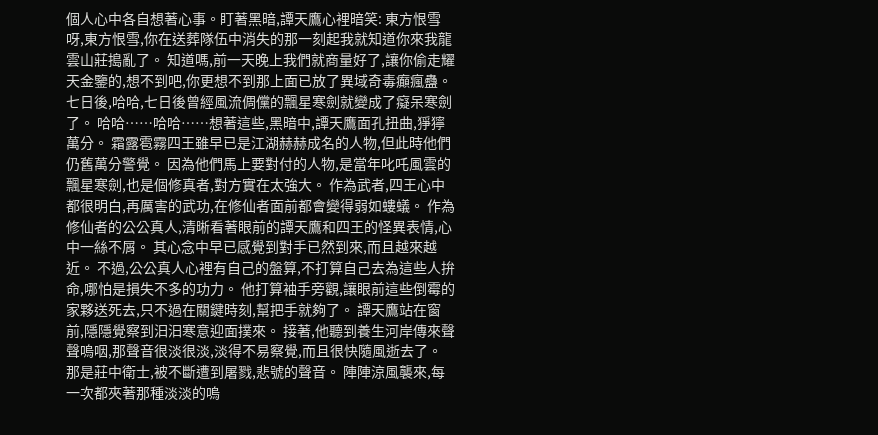個人心中各自想著心事。盯著黑暗,譚天鷹心裡暗笑: 東方恨雪呀,東方恨雪,你在送葬隊伍中消失的那一刻起我就知道你來我龍雲山莊搗亂了。 知道嗎,前一天晚上我們就商量好了,讓你偷走耀天金鑒的,想不到吧,你更想不到那上面已放了異域奇毒癲瘋蠱。 七日後,哈哈,七日後曾經風流倜儻的飄星寒劍就變成了癡呆寒劍了。 哈哈……哈哈……想著這些,黑暗中,譚天鷹面孔扭曲,猙獰萬分。 霜露雹霧四王雖早已是江湖赫赫成名的人物,但此時他們仍舊萬分警覺。 因為他們馬上要對付的人物,是當年叱吒風雲的飄星寒劍,也是個修真者,對方實在太強大。 作為武者,四王心中都很明白,再厲害的武功,在修仙者面前都會變得弱如螻蟻。 作為修仙者的公公真人,清晰看著眼前的譚天鷹和四王的怪異表情,心中一絲不屑。 其心念中早已感覺到對手已然到來,而且越來越近。 不過,公公真人心裡有自己的盤算,不打算自己去為這些人拚命,哪怕是損失不多的功力。 他打算袖手旁觀,讓眼前這些倒霉的家夥送死去,只不過在關鍵時刻,幫把手就夠了。 譚天鷹站在窗前,隱隱覺察到汩汩寒意迎面撲來。 接著,他聽到養生河岸傳來聲聲嗚咽,那聲音很淡很淡,淡得不易察覺,而且很快隨風逝去了。 那是莊中衛士,被不斷遭到屠戮,悲號的聲音。 陣陣涼風襲來,每一次都夾著那種淡淡的嗚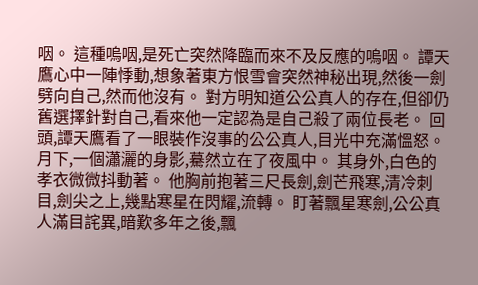咽。 這種嗚咽,是死亡突然降臨而來不及反應的嗚咽。 譚天鷹心中一陣悸動,想象著東方恨雪會突然神秘出現,然後一劍劈向自己,然而他沒有。 對方明知道公公真人的存在,但卻仍舊選擇針對自己,看來他一定認為是自己殺了兩位長老。 回頭,譚天鷹看了一眼裝作沒事的公公真人,目光中充滿慍怒。 月下,一個瀟灑的身影,驀然立在了夜風中。 其身外,白色的孝衣微微抖動著。 他胸前抱著三尺長劍,劍芒飛寒,清冷刺目,劍尖之上,幾點寒星在閃耀,流轉。 盯著飄星寒劍,公公真人滿目詫異,暗歎多年之後,飄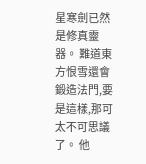星寒劍已然是修真靈器。 難道東方恨雪還會鍛造法門,要是這樣,那可太不可思議了。 他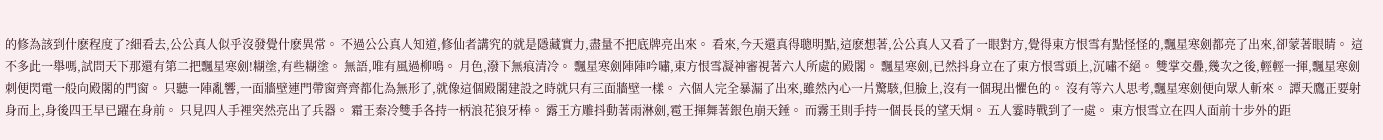的修為該到什麽程度了?細看去,公公真人似乎沒發覺什麽異常。 不過公公真人知道,修仙者講究的就是隱藏實力,盡量不把底牌亮出來。 看來,今天還真得聰明點,這麽想著,公公真人又看了一眼對方,覺得東方恨雪有點怪怪的,飄星寒劍都亮了出來,卻蒙著眼睛。 這不多此一舉嗎,試問天下那還有第二把飄星寒劍!糊塗,有些糊塗。 無語,唯有風過柳鳴。 月色,潑下無痕清冷。 飄星寒劍陣陣吟嘯,東方恨雪凝神審視著六人所處的殿閣。 飄星寒劍,已然抖身立在了東方恨雪頭上,沉嘯不絕。 雙掌交疊,幾次之後,輕輕一揮,飄星寒劍刺便閃電一般向殿閣的門窗。 只聽一陣亂響,一面牆壁連門帶窗齊齊都化為無形了,就像這個殿閣建設之時就只有三面牆壁一樣。 六個人完全暴漏了出來,雖然內心一片驚駭,但臉上,沒有一個現出懼色的。 沒有等六人思考,飄星寒劍便向眾人斬來。 譚天鷹正要射身而上,身後四王早已躍在身前。 只見四人手裡突然亮出了兵器。 霜王秦冷雙手各持一柄浪花狼牙棒。 露王方雕抖動著雨淋劍,雹王揮舞著銀色崩天錘。 而霧王則手持一個長長的望天烔。 五人霎時戰到了一處。 東方恨雪立在四人面前十步外的距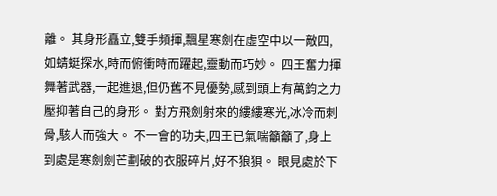離。 其身形矗立,雙手頻揮,飄星寒劍在虛空中以一敵四,如蜻蜓探水,時而俯衝時而躍起,靈動而巧妙。 四王奮力揮舞著武器,一起進退,但仍舊不見優勢,感到頭上有萬鈞之力壓抑著自己的身形。 對方飛劍射來的縷縷寒光,冰冷而刺骨,駭人而強大。 不一會的功夫,四王已氣喘籲籲了,身上到處是寒劍劍芒劃破的衣服碎片,好不狼狽。 眼見處於下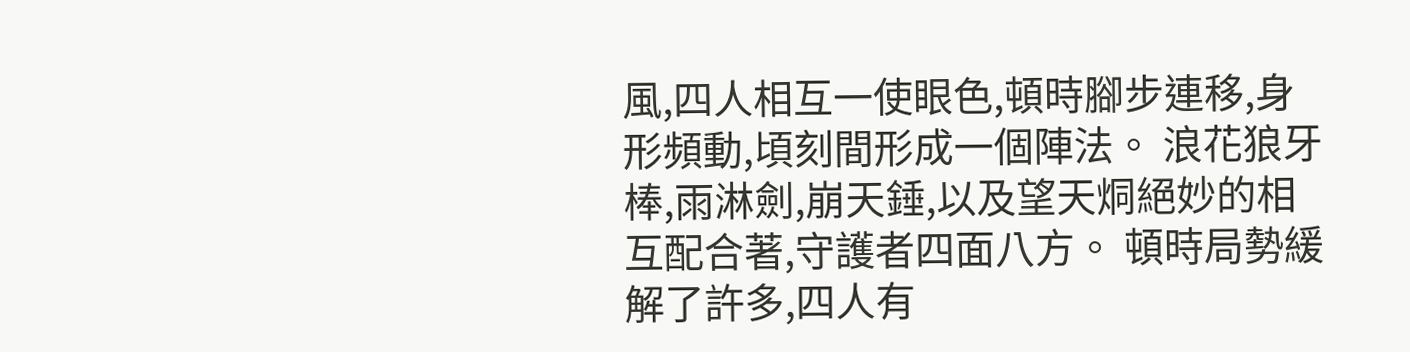風,四人相互一使眼色,頓時腳步連移,身形頻動,頃刻間形成一個陣法。 浪花狼牙棒,雨淋劍,崩天錘,以及望天烔絕妙的相互配合著,守護者四面八方。 頓時局勢緩解了許多,四人有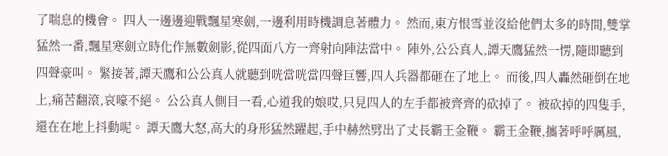了喘息的機會。 四人一邊邊迎戰飄星寒劍,一邊利用時機調息著體力。 然而,東方恨雪並沒給他們太多的時間,雙掌猛然一番,飄星寒劍立時化作無數劍影,從四面八方一齊射向陣法當中。 陣外,公公真人,譚天鷹猛然一愣,隨即聽到四聲豪叫。 緊接著,譚天鷹和公公真人就聽到咣當咣當四聲巨響,四人兵器都砸在了地上。 而後,四人轟然砸倒在地上,痛苦翻滾,哀嚎不絕。 公公真人側目一看,心道我的娘哎,只見四人的左手都被齊齊的砍掉了。 被砍掉的四隻手,還在在地上抖動呢。 譚天鷹大怒,高大的身形猛然躍起,手中赫然劈出了丈長霸王金鞭。 霸王金鞭,攜著呼呼厲風,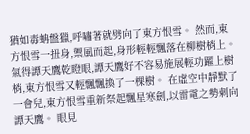猶如毒蚺盤獵,呼嘯著就劈向了東方恨雪。 然而,東方恨雪一扭身,禦風而起,身形輕輕飄落在柳樹梢上。 氣得譚天鷹乾瞪眼,譚天鷹好不容易施展輕功躍上樹梢,東方恨雪又輕飄飄換了一棵樹。 在虛空中靜默了一會兒,東方恨雪重新祭起飄星寒劍,以雷電之勢刺向譚天鷹。 眼見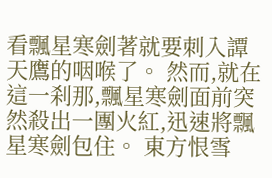看飄星寒劍著就要刺入譚天鷹的咽喉了。 然而,就在這一刹那,飄星寒劍面前突然殺出一團火紅,迅速將飄星寒劍包住。 東方恨雪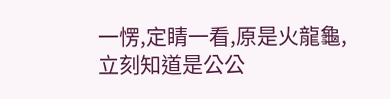一愣,定睛一看,原是火龍龜,立刻知道是公公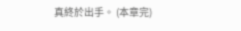真終於出手。 (本章完)